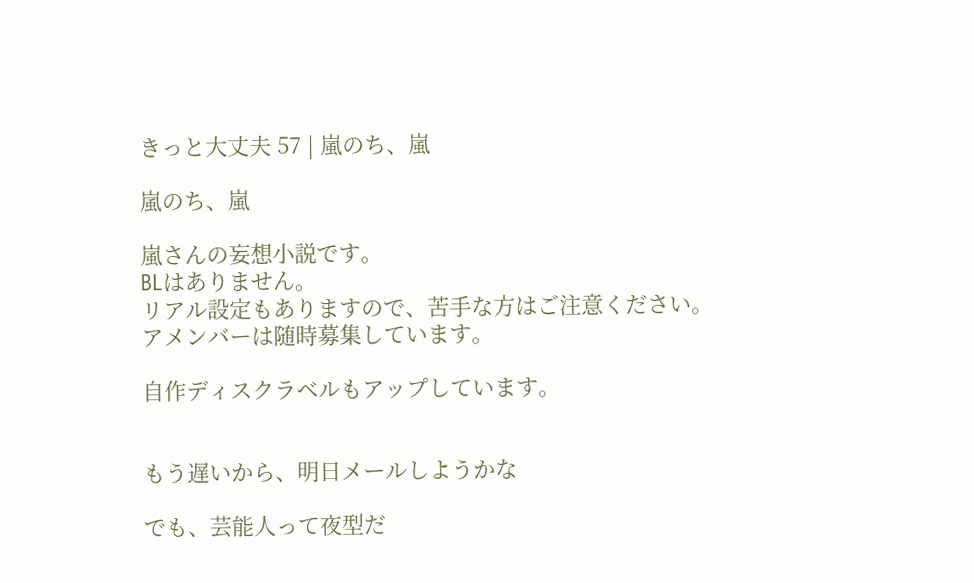きっと大丈夫 57 | 嵐のち、嵐

嵐のち、嵐

嵐さんの妄想小説です。
BLはありません。
リアル設定もありますので、苦手な方はご注意ください。
アメンバーは随時募集しています。

自作ディスクラベルもアップしています。


もう遅いから、明日メールしようかな

でも、芸能人って夜型だ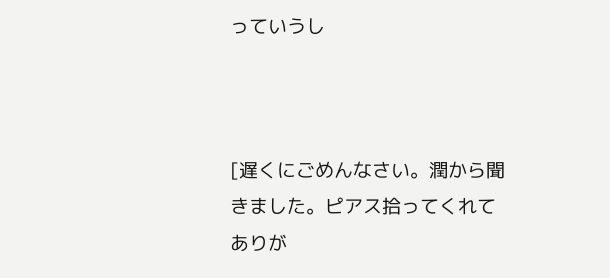っていうし



[遅くにごめんなさい。潤から聞きました。ピアス拾ってくれてありが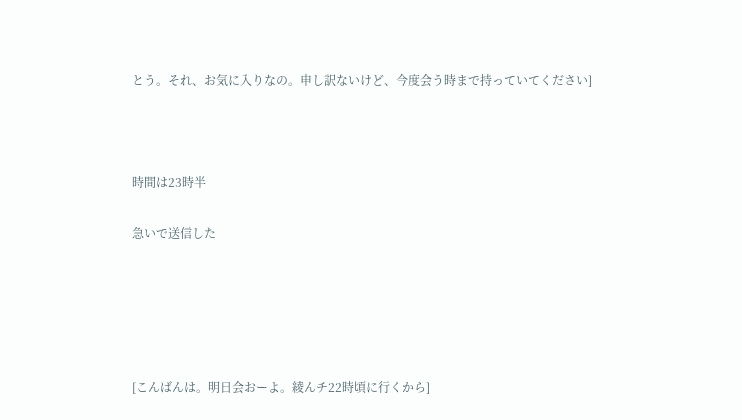とう。それ、お気に入りなの。申し訳ないけど、今度会う時まで持っていてください]



時間は23時半

急いで送信した





[こんばんは。明日会おーよ。綾んチ22時頃に行くから]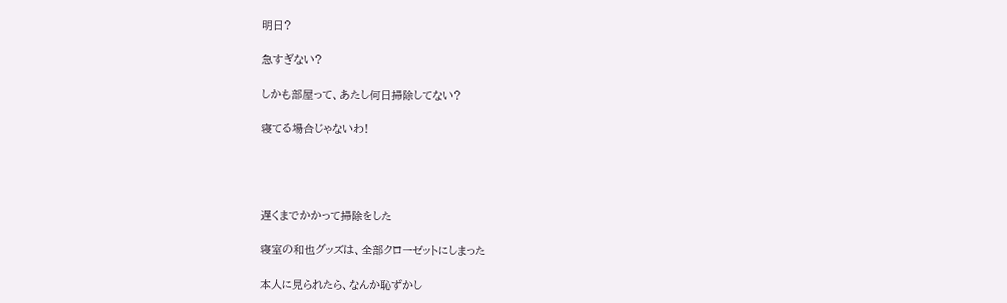明日?

急すぎない?

しかも部屋って、あたし何日掃除してない?

寝てる場合じゃないわ!




遅くまでかかって掃除をした

寝室の和也グッズは、全部クローゼットにしまった

本人に見られたら、なんか恥ずかし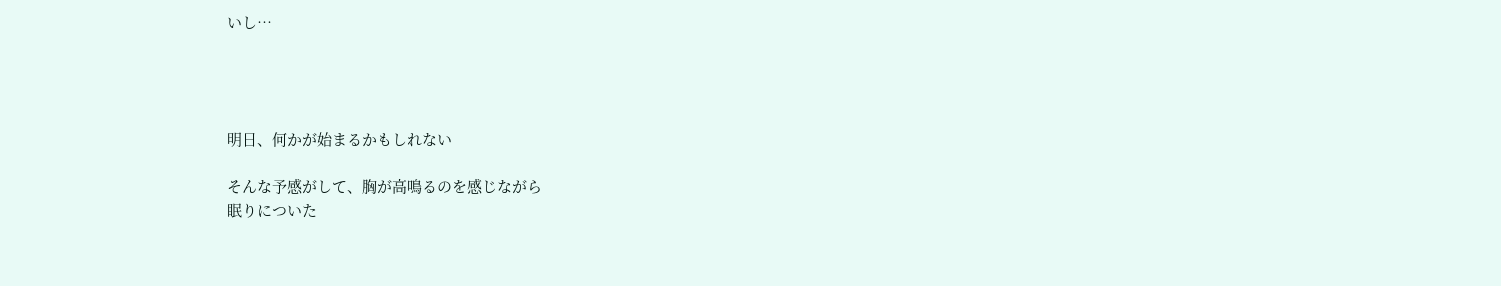いし…




明日、何かが始まるかもしれない

そんな予感がして、胸が高鳴るのを感じながら
眠りについた